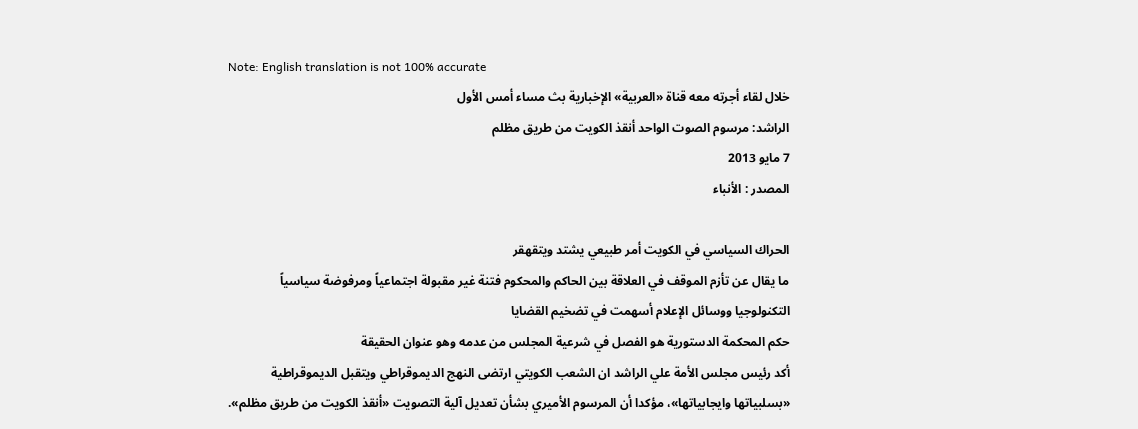Note: English translation is not 100% accurate
خلال لقاء أجرته معه قناة «العربية» الإخبارية بث مساء أمس الأول
الراشد: مرسوم الصوت الواحد أنقذ الكويت من طريق مظلم
7 مايو 2013
المصدر : الأنباء

الحراك السياسي في الكويت أمر طبيعي يشتد ويتقهقر
ما يقال عن تأزم الموقف في العلاقة بين الحاكم والمحكوم فتنة غير مقبولة اجتماعياً ومرفوضة سياسياً
التكنولوجيا ووسائل الإعلام أسهمت في تضخيم القضايا
حكم المحكمة الدستورية هو الفصل في شرعية المجلس من عدمه وهو عنوان الحقيقة
أكد رئيس مجلس الأمة علي الراشد ان الشعب الكويتي ارتضى النهج الديموقراطي ويتقبل الديموقراطية «بسلبياتها وايجابياتها»، مؤكدا أن المرسوم الأميري بشأن تعديل آلية التصويت «أنقذ الكويت من طريق مظلم».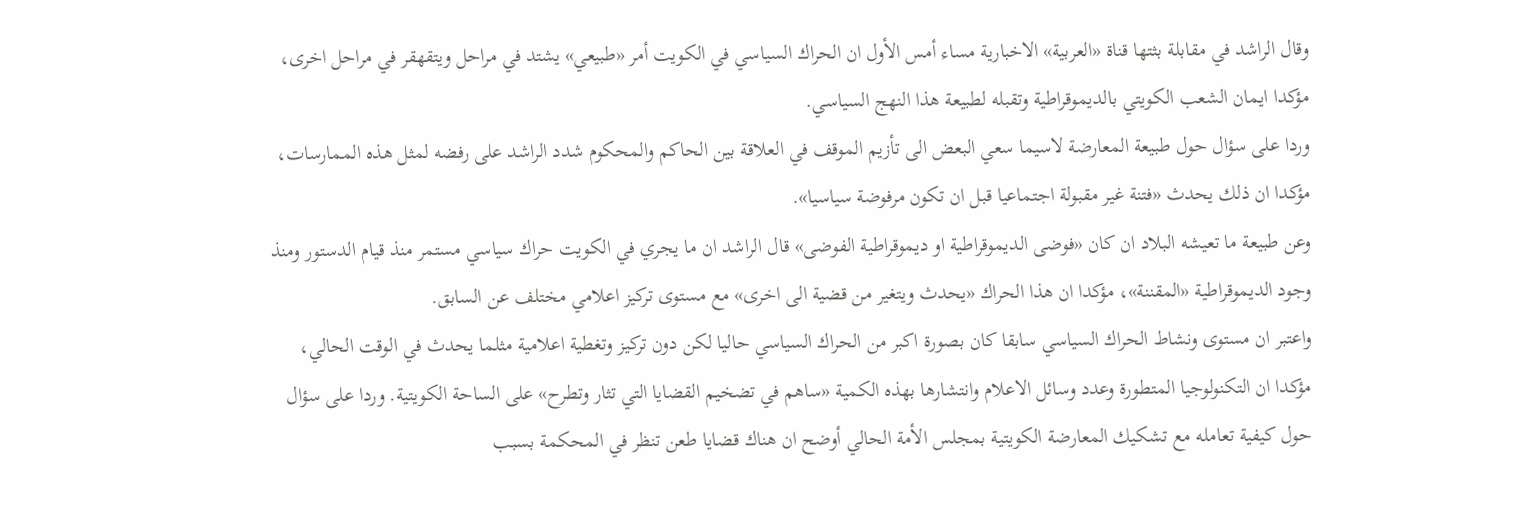وقال الراشد في مقابلة بثتها قناة «العربية» الاخبارية مساء أمس الأول ان الحراك السياسي في الكويت أمر «طبيعي» يشتد في مراحل ويتقهقر في مراحل اخرى، مؤكدا ايمان الشعب الكويتي بالديموقراطية وتقبله لطبيعة هذا النهج السياسي.
وردا على سؤال حول طبيعة المعارضة لاسيما سعي البعض الى تأزيم الموقف في العلاقة بين الحاكم والمحكوم شدد الراشد على رفضه لمثل هذه الممارسات، مؤكدا ان ذلك يحدث «فتنة غير مقبولة اجتماعيا قبل ان تكون مرفوضة سياسيا».
وعن طبيعة ما تعيشه البلاد ان كان «فوضى الديموقراطية او ديموقراطية الفوضى» قال الراشد ان ما يجري في الكويت حراك سياسي مستمر منذ قيام الدستور ومنذ وجود الديموقراطية «المقننة»، مؤكدا ان هذا الحراك «يحدث ويتغير من قضية الى اخرى» مع مستوى تركيز اعلامي مختلف عن السابق.
واعتبر ان مستوى ونشاط الحراك السياسي سابقا كان بصورة اكبر من الحراك السياسي حاليا لكن دون تركيز وتغطية اعلامية مثلما يحدث في الوقت الحالي، مؤكدا ان التكنولوجيا المتطورة وعدد وسائل الاعلام وانتشارها بهذه الكمية «ساهم في تضخيم القضايا التي تثار وتطرح» على الساحة الكويتية. وردا على سؤال حول كيفية تعامله مع تشكيك المعارضة الكويتية بمجلس الأمة الحالي أوضح ان هناك قضايا طعن تنظر في المحكمة بسبب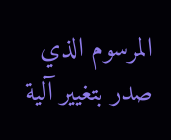المرسوم الذي صدر بتغيير آلية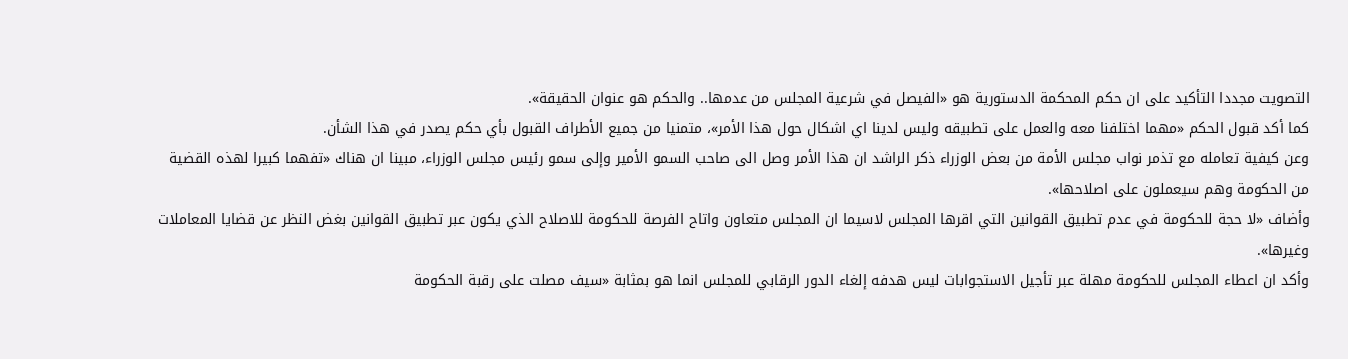التصويت مجددا التأكيد على ان حكم المحكمة الدستورية هو «الفيصل في شرعية المجلس من عدمها.. والحكم هو عنوان الحقيقة».
كما أكد قبول الحكم «مهما اختلفنا معه والعمل على تطبيقه وليس لدينا اي اشكال حول هذا الأمر»، متمنيا من جميع الأطراف القبول بأي حكم يصدر في هذا الشأن.
وعن كيفية تعامله مع تذمر نواب مجلس الأمة من بعض الوزراء ذكر الراشد ان هذا الأمر وصل الى صاحب السمو الأمير وإلى سمو رئيس مجلس الوزراء، مبينا ان هناك «تفهما كبيرا لهذه القضية من الحكومة وهم سيعملون على اصلاحها».
وأضاف «لا حجة للحكومة في عدم تطبيق القوانين التي اقرها المجلس لاسيما ان المجلس متعاون واتاح الفرصة للحكومة للاصلاح الذي يكون عبر تطبيق القوانين بغض النظر عن قضايا المعاملات وغيرها».
وأكد ان اعطاء المجلس للحكومة مهلة عبر تأجيل الاستجوابات ليس هدفه إلغاء الدور الرقابي للمجلس انما هو بمثابة «سيف مصلت على رقبة الحكومة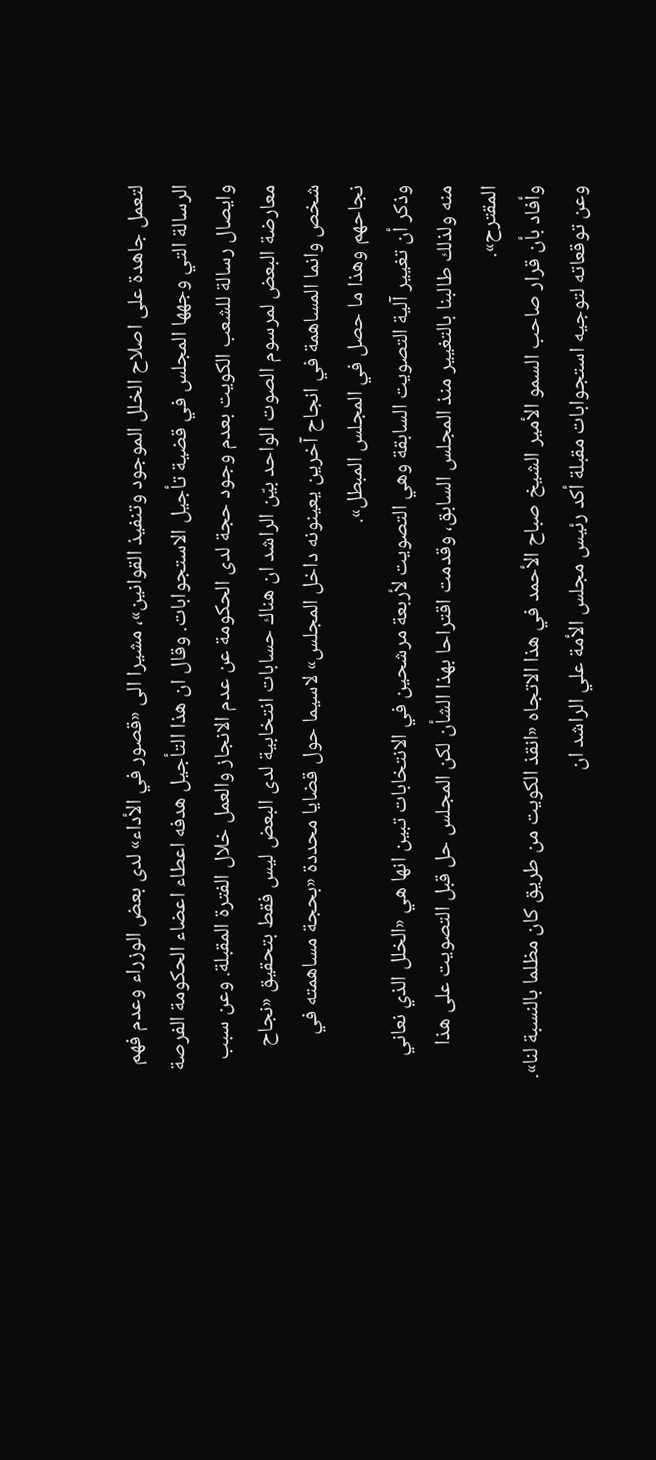لتعمل جاهدة على اصلاح الخلل الموجود وتنفيذ القوانين»، مشيرا الى «قصور في الأداء» لدى بعض الوزراء وعدم فهم الرسالة التي وجهها المجلس في قضية تأجيل الاستجوابات. وقال ان هذا التأجيل هدفه اعطاء اعضاء الحكومة الفرصة وايصال رسالة للشعب الكويت بعدم وجود حجة لدى الحكومة عن عدم الانجاز والعمل خلال الفترة المقبلة. وعن سبب معارضة البعض لمرسوم الصوت الواحد بيّن الراشد ان هناك حسابات انتخابية لدى البعض ليس فقط بتحقيق «نجاح شخص وانما المساهمة في انجاح آخرين يعينونه داخل المجلس» لاسيما حول قضايا محددة «بحجة مساهمته في نجاحهم وهذا ما حصل في المجلس المبطل».
وذكر أن تغيير آلية التصويت السابقة وهي التصويت لأربعة مرشحين في الانتخابات تبين انها هي «الخلل الذي نعاني منه ولذلك طالبنا بالتغيير منذ المجلس السابق، وقدمت اقتراحا بهذا الشأن لكن المجلس حل قبل التصويت على هذا المقترح».
وأفاد بأن قرار صاحب السمو الأمير الشيخ صباح الأحمد في هذا الاتجاه «انقذ الكويت من طريق كان مظلما بالنسبة لنا».
وعن توقعاته لتوجيه استجوابات مقبلة أكد رئيس مجلس الأمة علي الراشد ان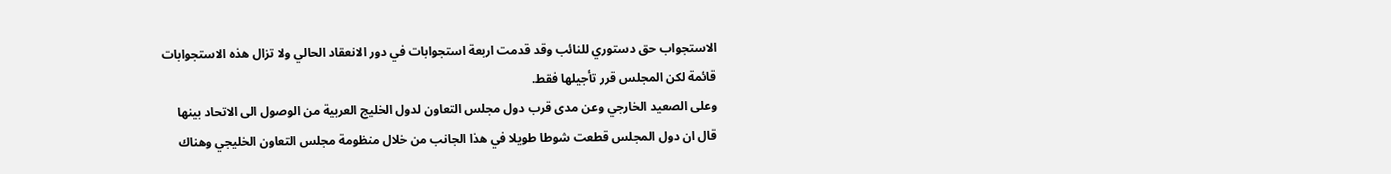الاستجواب حق دستوري للنائب وقد قدمت اربعة استجوابات في دور الانعقاد الحالي ولا تزال هذه الاستجوابات قائمة لكن المجلس قرر تأجيلها فقط.
وعلى الصعيد الخارجي وعن مدى قرب دول مجلس التعاون لدول الخليج العربية من الوصول الى الاتحاد بينها قال ان دول المجلس قطعت شوطا طويلا في هذا الجانب من خلال منظومة مجلس التعاون الخليجي وهناك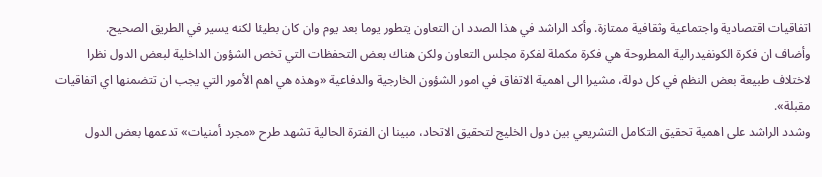اتفاقيات اقتصادية واجتماعية وثقافية ممتازة. وأكد الراشد في هذا الصدد ان التعاون يتطور يوما بعد يوم وان كان بطيئا لكنه يسير في الطريق الصحيح.
وأضاف ان فكرة الكونفيدرالية المطروحة هي فكرة مكملة لفكرة مجلس التعاون ولكن هناك بعض التحفظات التي تخص الشؤون الداخلية لبعض الدول نظرا لاختلاف طبيعة بعض النظم في كل دولة، مشيرا الى اهمية الاتفاق في امور الشؤون الخارجية والدفاعية «وهذه هي اهم الأمور التي يجب ان تتضمنها اي اتفاقيات مقبلة».
وشدد الراشد على اهمية تحقيق التكامل التشريعي بين دول الخليج لتحقيق الاتحاد، مبينا ان الفترة الحالية تشهد طرح «مجرد أمنيات» تدعمها بعض الدول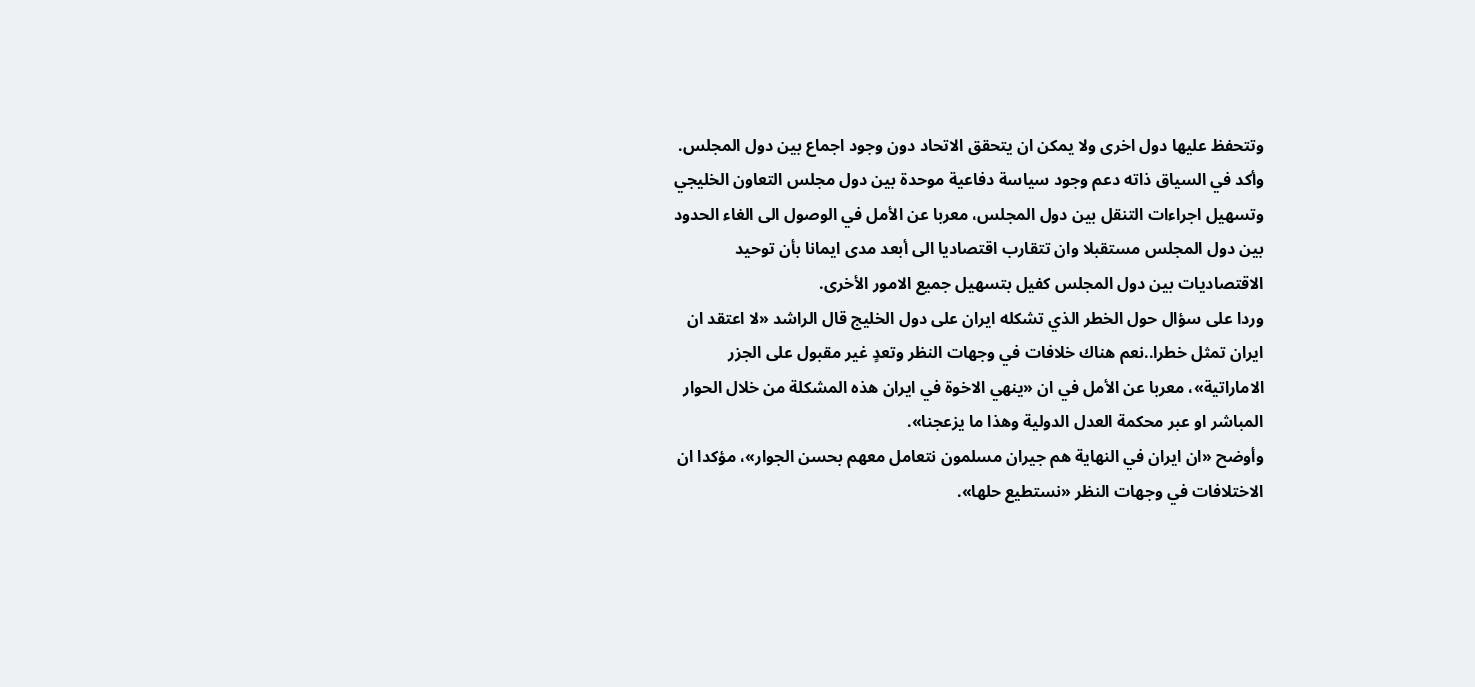وتتحفظ عليها دول اخرى ولا يمكن ان يتحقق الاتحاد دون وجود اجماع بين دول المجلس.
وأكد في السياق ذاته دعم وجود سياسة دفاعية موحدة بين دول مجلس التعاون الخليجي وتسهيل اجراءات التنقل بين دول المجلس، معربا عن الأمل في الوصول الى الغاء الحدود بين دول المجلس مستقبلا وان تتقارب اقتصاديا الى أبعد مدى ايمانا بأن توحيد الاقتصاديات بين دول المجلس كفيل بتسهيل جميع الامور الأخرى.
وردا على سؤال حول الخطر الذي تشكله ايران على دول الخليج قال الراشد «لا اعتقد ان ايران تمثل خطرا..نعم هناك خلافات في وجهات النظر وتعدٍ غير مقبول على الجزر الاماراتية»، معربا عن الأمل في ان «ينهي الاخوة في ايران هذه المشكلة من خلال الحوار المباشر او عبر محكمة العدل الدولية وهذا ما يزعجنا».
وأوضح «ان ايران في النهاية هم جيران مسلمون نتعامل معهم بحسن الجوار»، مؤكدا ان الاختلافات في وجهات النظر «نستطيع حلها».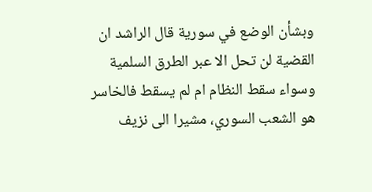وبشأن الوضع في سورية قال الراشد ان القضية لن تحل الا عبر الطرق السلمية وسواء سقط النظام ام لم يسقط فالخاسر هو الشعب السوري، مشيرا الى نزيف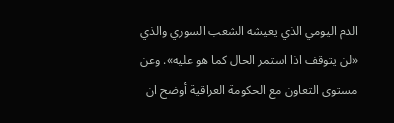الدم اليومي الذي يعيشه الشعب السوري والذي «لن يتوقف اذا استمر الحال كما هو عليه». وعن مستوى التعاون مع الحكومة العراقية أوضح ان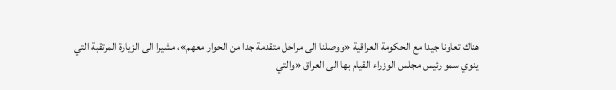هناك تعاونا جيدا مع الحكومة العراقية «ووصلنا الى مراحل متقدمة جدا من الحوار معهم»، مشيرا الى الزيارة المرتقبة التي ينوي سمو رئيس مجلس الوزراء القيام بها الى العراق «والتي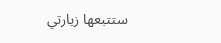ستتبعها زيارتي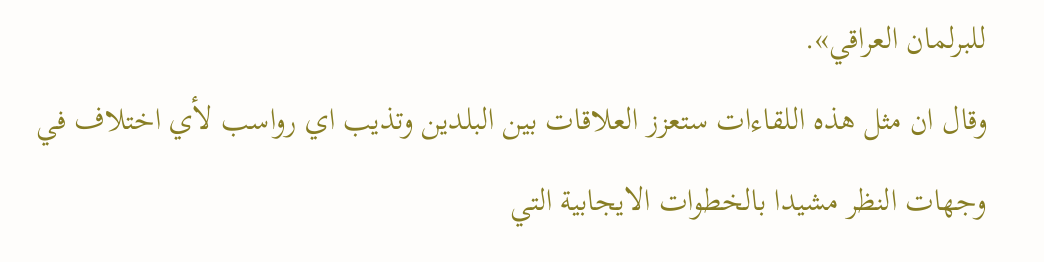للبرلمان العراقي».
وقال ان مثل هذه اللقاءات ستعزز العلاقات بين البلدين وتذيب اي رواسب لأي اختلاف في وجهات النظر مشيدا بالخطوات الايجابية التي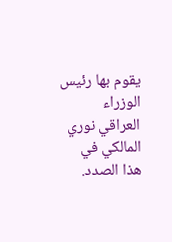يقوم بها رئيس الوزراء العراقي نوري المالكي في هذا الصدد.